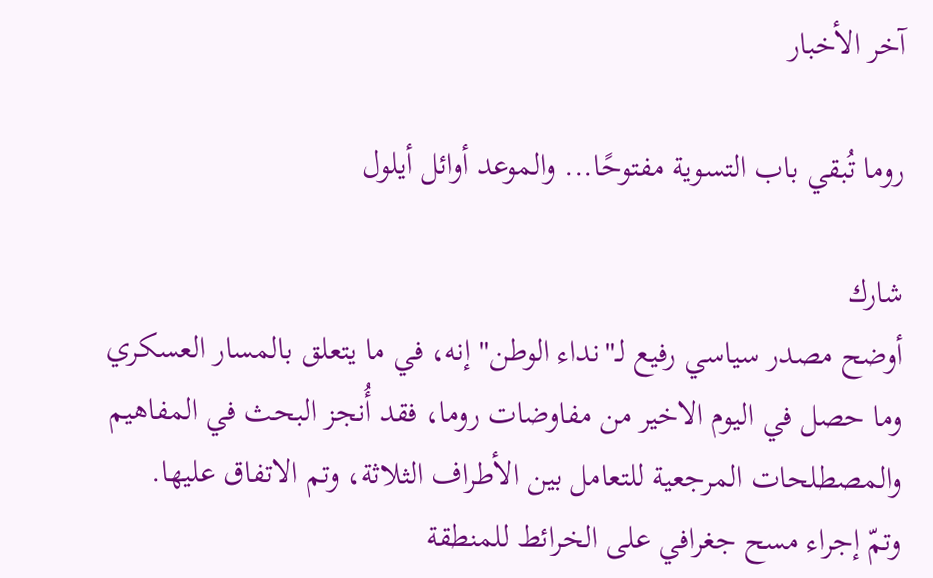آخر الأخبار

روما تُبقي باب التسوية مفتوحًا... والموعد أوائل أيلول

شارك
أوضح مصدر سياسي رفيع لـ"نداء الوطن" إنه، في ما يتعلق بالمسار العسكري وما حصل في اليوم الاخير من مفاوضات روما، فقد أُنجز البحث في المفاهيم والمصطلحات المرجعية للتعامل بين الأطراف الثلاثة، وتم الاتفاق عليها.
وتمّ إجراء مسح جغرافي على الخرائط للمنطقة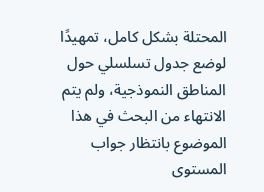المحتلة بشكل كامل، تمهيدًا لوضع جدول تسلسلي حول المناطق النموذجية، ولم يتم الانتهاء من البحث في هذا الموضوع بانتظار جواب المستوى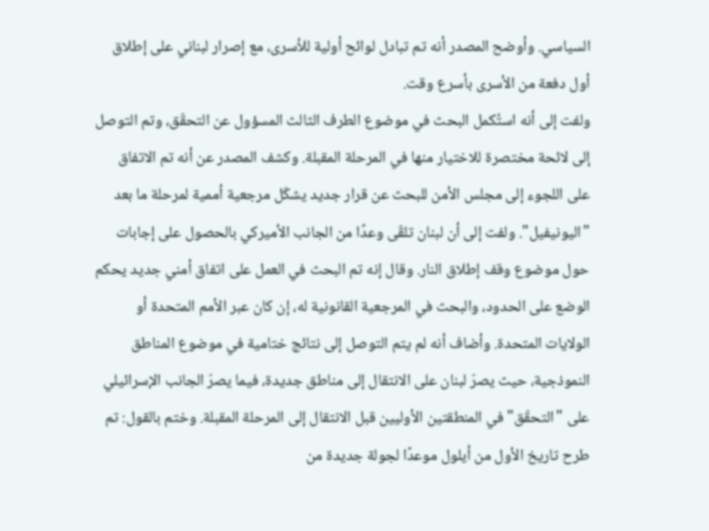السياسي. وأوضح المصدر أنه تم تبادل لوائح أولية للأسرى، مع إصرار لبناني على إطلاق أول دفعة من الأسرى بأسرع وقت.
ولفت إلى أنه استُكمل البحث في موضوع الطرف الثالث المسؤول عن التحقّق، وتم التوصل إلى لائحة مختصرة للاختيار منها في المرحلة المقبلة. وكشف المصدر عن أنه تم الاتفاق على اللجوء إلى مجلس الأمن للبحث عن قرار جديد يشكّل مرجعية أممية لمرحلة ما بعد "اليونيفيل". ولفت إلى أن لبنان تلقّى وعدًا من الجانب الأميركي بالحصول على إجابات حول موضوع وقف إطلاق النار. وقال إنه تم البحث في العمل على اتفاق أمني جديد يحكم الوضع على الحدود، والبحث في المرجعية القانونية له، إن كان عبر الأمم المتحدة أو الولايات المتحدة. وأضاف أنه لم يتم التوصل إلى نتائج ختامية في موضوع المناطق النموذجية، حيث يصرّ لبنان على الانتقال إلى مناطق جديدة، فيما يصرّ الجانب الإسرائيلي على "التحقّق" في المنطقتين الأوليين قبل الانتقال إلى المرحلة المقبلة. وختم بالقول: تم طرح تاريخ الأول من أيلول موعدًا لجولة جديدة من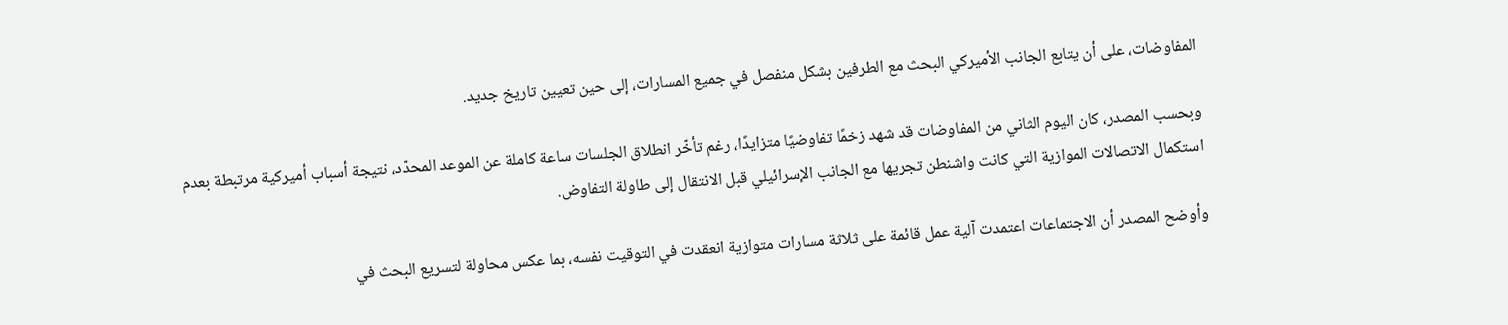المفاوضات، على أن يتابع الجانب الأميركي البحث مع الطرفين بشكل منفصل في جميع المسارات، إلى حين تعيين تاريخ جديد.

وبحسب المصدر، كان اليوم الثاني من المفاوضات قد شهد زخمًا تفاوضيًا متزايدًا، رغم تأخّر انطلاق الجلسات ساعة كاملة عن الموعد المحدّد، نتيجة أسباب أميركية مرتبطة بعدم استكمال الاتصالات الموازية التي كانت واشنطن تجريها مع الجانب الإسرائيلي قبل الانتقال إلى طاولة التفاوض.

وأوضح المصدر أن الاجتماعات اعتمدت آلية عمل قائمة على ثلاثة مسارات متوازية انعقدت في التوقيت نفسه، بما عكس محاولة لتسريع البحث في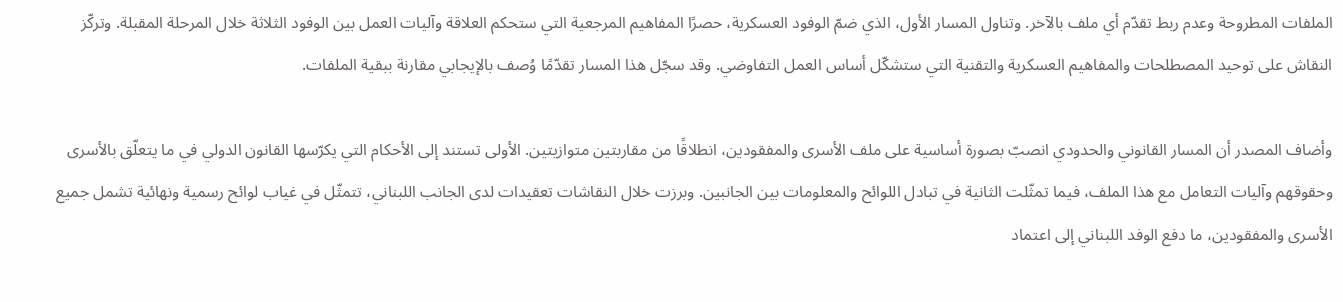الملفات المطروحة وعدم ربط تقدّم أي ملف بالآخر. وتناول المسار الأول، الذي ضمّ الوفود العسكرية، حصرًا المفاهيم المرجعية التي ستحكم العلاقة وآليات العمل بين الوفود الثلاثة خلال المرحلة المقبلة. وتركّز النقاش على توحيد المصطلحات والمفاهيم العسكرية والتقنية التي ستشكّل أساس العمل التفاوضي. وقد سجّل هذا المسار تقدّمًا وُصف بالإيجابي مقارنة ببقية الملفات.

وأضاف المصدر أن المسار القانوني والحدودي انصبّ بصورة أساسية على ملف الأسرى والمفقودين، انطلاقًا من مقاربتين متوازيتين. الأولى تستند إلى الأحكام التي يكرّسها القانون الدولي في ما يتعلّق بالأسرى وحقوقهم وآليات التعامل مع هذا الملف، فيما تمثّلت الثانية في تبادل اللوائح والمعلومات بين الجانبين. وبرزت خلال النقاشات تعقيدات لدى الجانب اللبناني، تتمثّل في غياب لوائح رسمية ونهائية تشمل جميع الأسرى والمفقودين، ما دفع الوفد اللبناني إلى اعتماد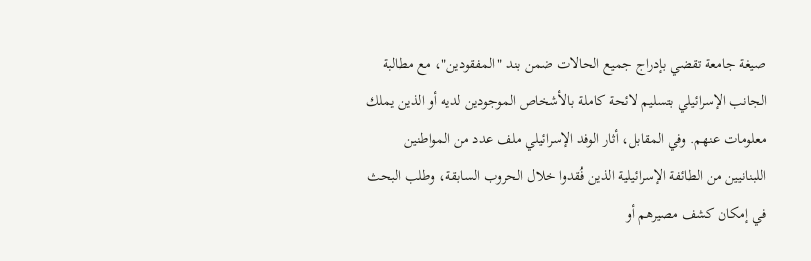صيغة جامعة تقضي بإدراج جميع الحالات ضمن بند "المفقودين"، مع مطالبة الجانب الإسرائيلي بتسليم لائحة كاملة بالأشخاص الموجودين لديه أو الذين يملك معلومات عنهم. وفي المقابل، أثار الوفد الإسرائيلي ملف عدد من المواطنين اللبنانيين من الطائفة الإسرائيلية الذين فُقدوا خلال الحروب السابقة، وطلب البحث في إمكان كشف مصيرهم أو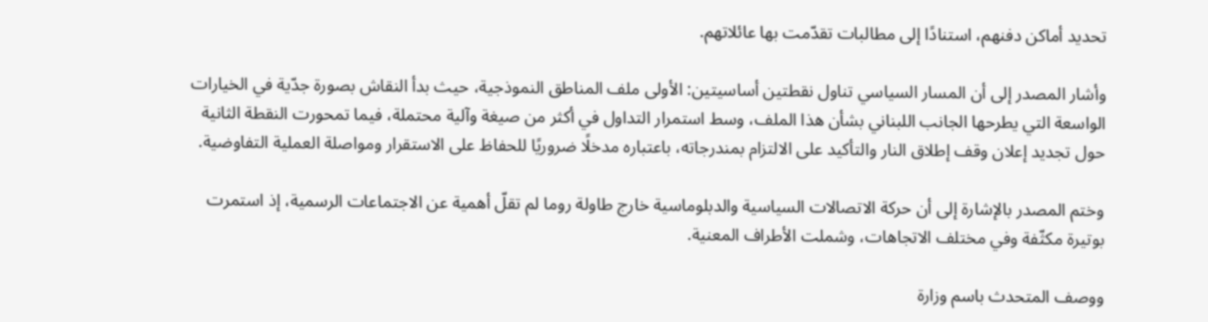تحديد أماكن دفنهم، استنادًا إلى مطالبات تقدّمت بها عائلاتهم.

وأشار المصدر إلى أن المسار السياسي تناول نقطتين أساسيتين: الأولى ملف المناطق النموذجية، حيث بدأ النقاش بصورة جدّية في الخيارات الواسعة التي يطرحها الجانب اللبناني بشأن هذا الملف، وسط استمرار التداول في أكثر من صيغة وآلية محتملة، فيما تمحورت النقطة الثانية حول تجديد إعلان وقف إطلاق النار والتأكيد على الالتزام بمندرجاته، باعتباره مدخلًا ضروريًا للحفاظ على الاستقرار ومواصلة العملية التفاوضية.

وختم المصدر بالإشارة إلى أن حركة الاتصالات السياسية والدبلوماسية خارج طاولة روما لم تقلّ أهمية عن الاجتماعات الرسمية، إذ استمرت بوتيرة مكثّفة وفي مختلف الاتجاهات، وشملت الأطراف المعنية.

ووصف المتحدث باسم وزارة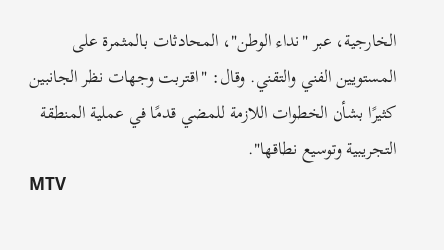الخارجية، عبر "نداء الوطن"، المحادثات بالمثمرة على المستويين الفني والتقني. وقال: "اقتربت وجهات نظر الجانبين كثيرًا بشأن الخطوات اللازمة للمضي قدمًا في عملية المنطقة التجريبية وتوسيع نطاقها".
MTV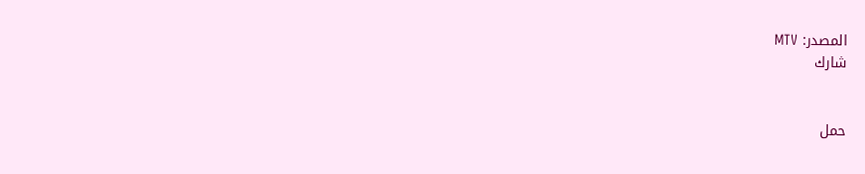المصدر: MTV
شارك


حمل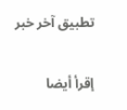تطبيق آخر خبر

إقرأ أيضا